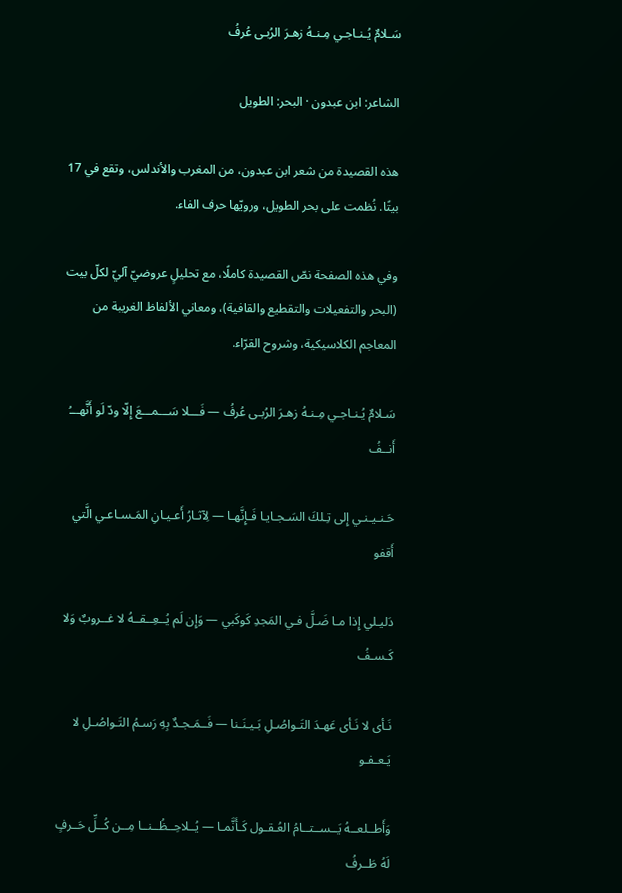سَـلامٌ يُـنـاجـي مِـنـهُ زهـرَ الرُبـى عُرفُ

الشاعر: ابن عبدون · البحر: الطويل

هذه القصيدة من شعر ابن عبدون، من المغرب والأندلس، وتقع في 17 بيتًا. نُظمت على بحر الطويل، ورويّها حرف الفاء.

وفي هذه الصفحة نصّ القصيدة كاملًا، مع تحليلٍ عروضيّ آليّ لكلّ بيت (البحر والتفعيلات والتقطيع والقافية)، ومعاني الألفاظ الغريبة من المعاجم الكلاسيكية، وشروح القرّاء.

سَـلامٌ يُـنـاجـي مِـنـهُ زهـرَ الرُبـى عُرفُ — فَـــلا سَـــمـــعَ إِلّا ودّ لَو أَنَّهـــُ أَنــفُ

حَـنـيـنـي إِلى تِـلكَ السَـجـايـا فَـإِنَّهـا — لِآثـارُ أَعـيـانِ المَـسـاعـي الَّتي أَقفو

دَليـلي إِذا مـا ضَـلَّ فـي المَجدِ كَوكَبي — وَإِن لَم يُــعِــقــهُ لا غــروبٌ وَلا كَـسـفُ

نَـأى لا نَـأى عَهـدَ التَـواصُـلِ بَـيـنَـنا — فَــمَـجـدٌ بِهِ رَسـمُ التَـواصُـلِ لا يَـعـفـو

وَأَطــلعــهُ يَــســتــامُ العُـقـول كَـأَنَّمـا — يُــلاحِــظُــنــا مِــن كُــلِّ حَــرفٍ لَهُ طَــرفُ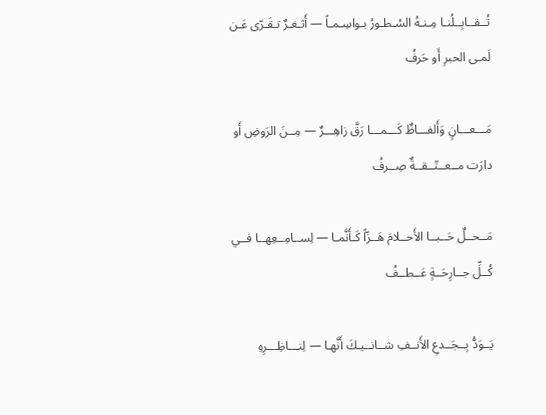تُــقــابِــلُنـا مِـنـهُ السُـطـورُ بـواسِـمـاً — أَثـغـرٌ تـقَـرّى عَـن لَمـى الحبرِ أَو حَرفُ

مَـــعـــانٍ وَأَلفـــاظٌ كَـــمـــا رَقَّ زاهِـــرٌ — مِــنَ الرَوضِ أَو دارَت مــعــتّــقــةٌ صِــرفُ

مَــحــلٌ حَــبــا الأَحــلامَ هَــزّاً كَـأَنَّمـا — لِســامِــعِهــا فــي كُــلِّ جــارِحَــةٍ عَــطــفُ

يَــوَدُّ بِــجَــدعِ الأَنــفِ شــانــيـكَ أَنَّهـا — لِنـــاظِـــرِهِ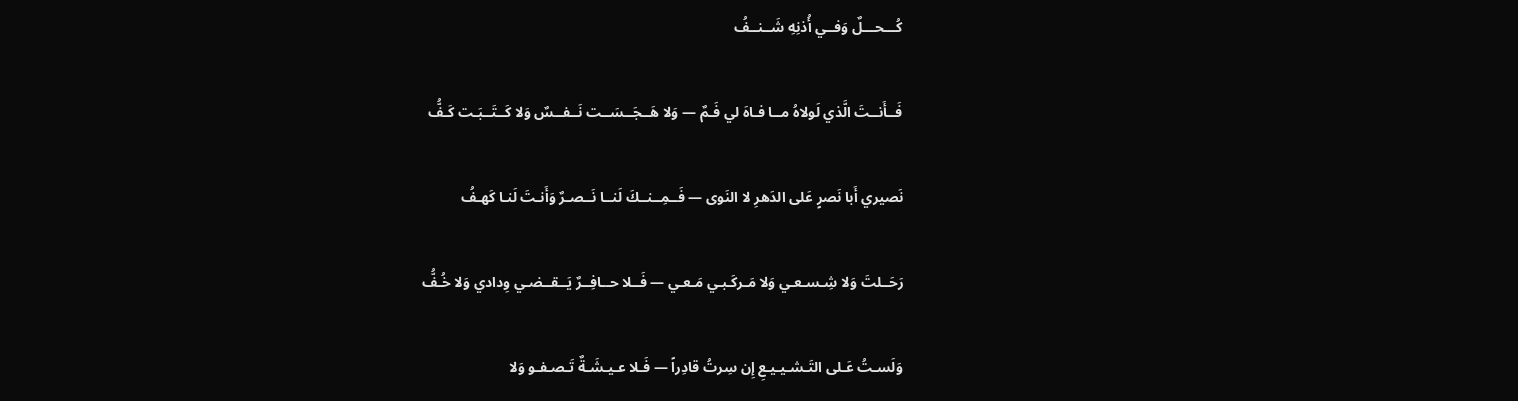كُـــحـــلٌ وَفــي أُذنِهِ شَــنــفُ

فَــأَنــتَ الَّذي لَولاهُ مــا فـاهَ لي فَـمٌ — وَلا هَــجَــسَــت نَــفــسٌ وَلا كَــتَــبَـت كَـفُّ

نَصيري أَبا نَصرٍ عَلى الدَهرِ لا النَوى — فَــمِــنــكَ لَنــا نَــصـرٌ وَأَنـتَ لَنـا كَهـفُ

رَحَــلتَ وَلا شِـسـعـي وَلا مَـركَـبـي مَـعـي — فَــلا حــافِــرٌ يَــقــضـي وِدادي وَلا خُـفُّ

وَلَسـتُ عَـلى التَـشـيـيـعِ إِن سِرتُ قادِراً — فَـلا عـيـشَـةٌ تَـصـفـو وَلا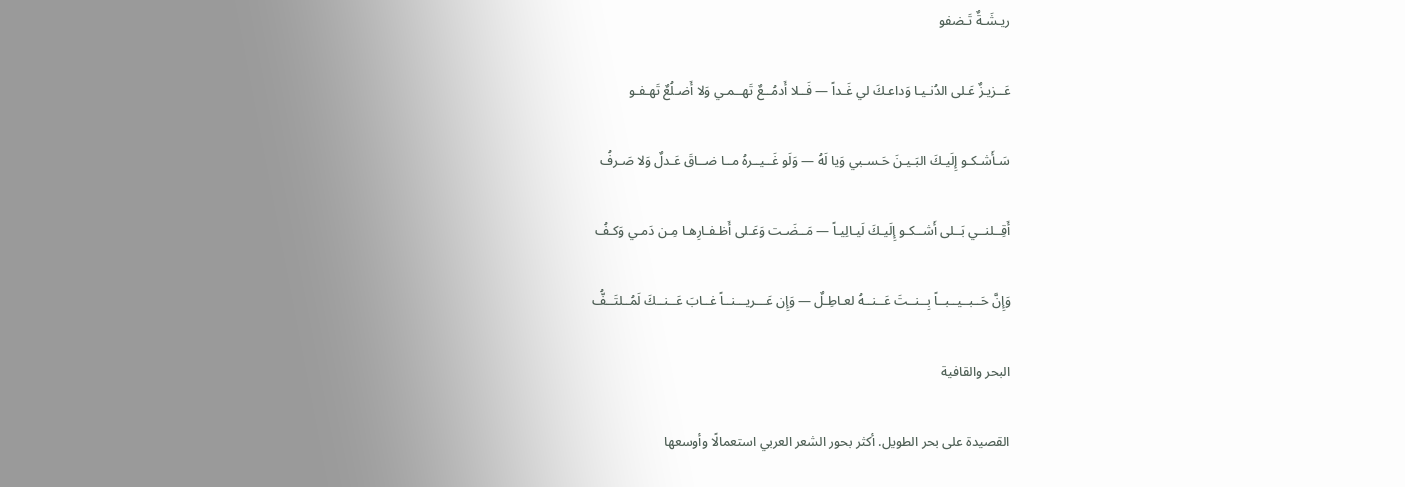ريـشَـةٌ تَـضفو

عَــزيـزٌ عَـلى الدُنـيـا وَداعـكَ لي غَـداً — فَــلا أَدمُــعٌ تَهــمـي وَلا أَضـلُعٌ تَهـفـو

سَـأَشـكـو إِلَيـكَ البَـيـنَ حَـسـبي وَيا لَهُ — وَلَو غَــيــرهُ مــا ضــاقَ عَـدلٌ وَلا صَـرفُ

أَقِــلنــي بَــلى أَشــكـو إِلَيـكَ لَيـالِيـاً — مَــضَـت وَعَـلى أَظـفـارِهـا مِـن دَمـي وَكـفُ

وَإِنَّ حَــبــيــبــاً بِــنــتَ عَــنــهُ لعـاطِـلٌ — وَإِن عَـــريـــنــاً غــابَ عَــنــكَ لَمُــلتَــفُّ

البحر والقافية

القصيدة على بحر الطويل. أكثر بحور الشعر العربي استعمالًا وأوسعها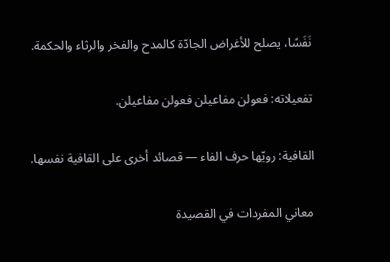نَفَسًا، يصلح للأغراض الجادّة كالمدح والفخر والرثاء والحكمة.

تفعيلاته: فعولن مفاعيلن فعولن مفاعيلن.

القافية: رويّها حرف الفاء — قصائد أخرى على القافية نفسها.

معاني المفردات في القصيدة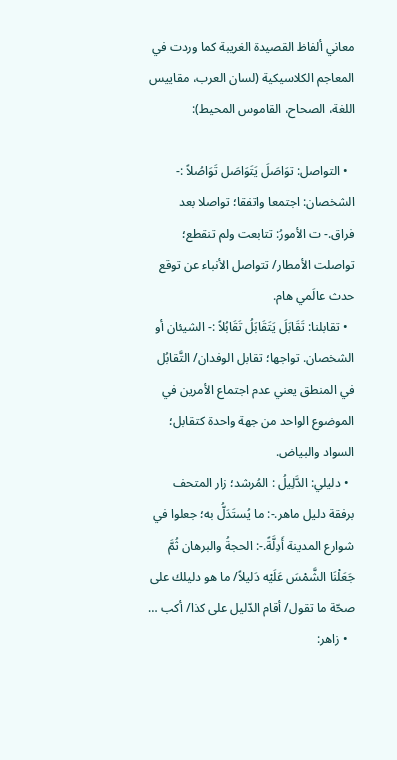معاني ألفاظ القصيدة الغريبة كما وردت في المعاجم الكلاسيكية (لسان العرب، مقاييس اللغة، الصحاح، القاموس المحيط):

  • التواصل: توَاصَلَ يَتَوَاصَل تَوَاصُلاً :- الشخصان: اجتمعا واتفقا؛ تواصلا بعد فراق.- ت الأمورُ: تتابعت ولم تنقطع؛ تواصلت الأمطار/ تتواصل الأنباء عن توقع حدث عالَمي هام.
  • تقابلنا: تَقَابَلَ يَتَقَابَلُ تَقَابُلاً :- الشيئان أو الشخصان. تواجها؛ تقابل الوفدان/ التَّقابُل في المنطق يعني عدم اجتماع الأمرين في الموضوع الواحد من جهة واحدة كتقابل؛ السواد والبياض.
  • دليلي: الدَّلِيلُ : المُرشد؛ زار المتحف برفقة دليل ماهر.-: ما يُستَدَلُّ به؛ جعلوا في شوارع المدينة أَدِلَّةً.-: الحجةُ والبرهان ثُمَّ جَعَلْنَا الشَّمْسَ عَلَيْه دَليلاً/ ما هو دليلك على صحّة ما تقول/ أقام الدّليل على كذا/ أكب …
  • زاهر: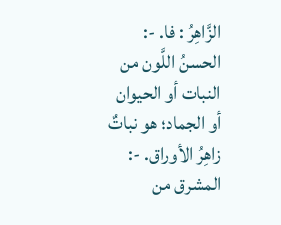الزَّاهِرُ : فا. -: الحسنُ اللَّون من النبات أو الحيوان أو الجماد؛ هو نباتٌ زاهِرُ الأوراق. -: المشرق من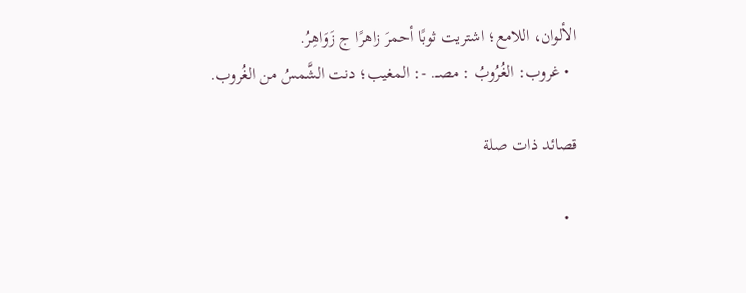الألوان، اللامع؛ اشتريت ثوبًا أحمرَ زاهرًا ج زَوَاهِرُ.
  • غروب: الغُرُوبُ : مصــ. -: المغيب؛ دنت الشَّمسُ من الغُروب.

قصائد ذات صلة

  •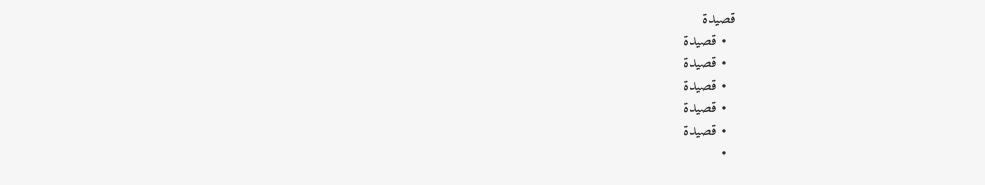قصيدة
  • قصيدة
  • قصيدة
  • قصيدة
  • قصيدة
  • قصيدة
  •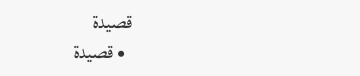قصيدة
  • قصيدة